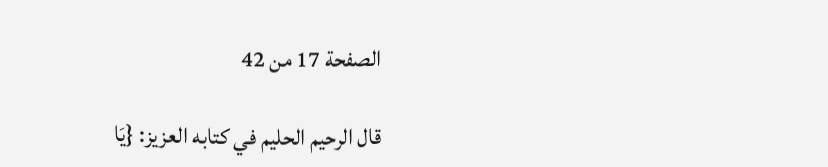الصفحة 17 من 42

قال الرحيم الحليم في كتابه العزيز: {يَا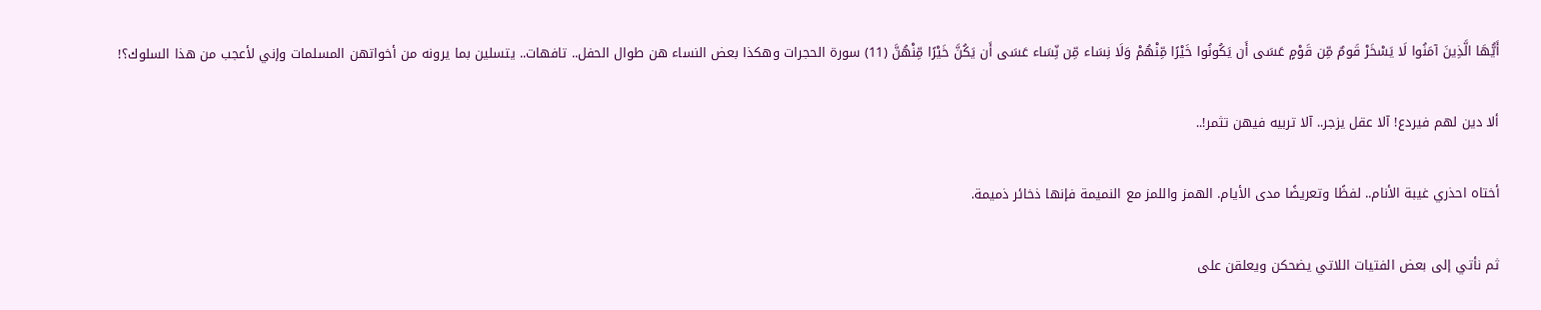أَيُّهَا الَّذِينَ آمَنُوا لَا يَسْخَرْ قَومٌ مِّن قَوْمٍ عَسَى أَن يَكُونُوا خَيْرًا مِّنْهُمْ وَلَا نِسَاء مِّن نِّسَاء عَسَى أَن يَكُنَّ خَيْرًا مِّنْهُنَّ (11) سورة الحجرات وهكذا بعض النساء هن طوال الحفل.. تافهات.. يتسلين بما يرونه من أخواتهن المسلمات وإني لأعجب من هذا السلوك؟!

ألا دين لهم فيردع! آلا عقل يزجر.. آلا تربيه فيهن تثمر!..

أختاه احذري غيبة الأنام.. لفظًا وتعريضًا مدى الأيام. الهمز واللمز مع النميمة فإنها ذخائر ذميمة.

ثم نأتي إلى بعض الفتيات اللاتي يضحكن ويعلقن على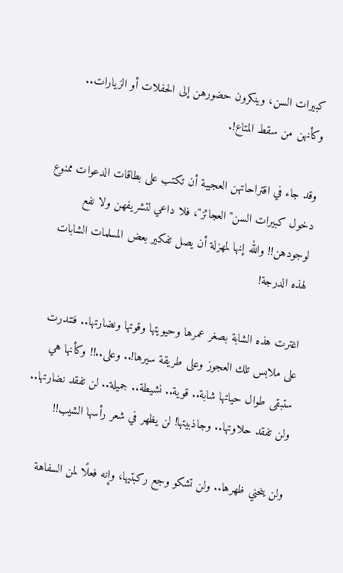كبيرات السن، وينكرون حضورهن إلى الحفلات أو الزيارات.. وكأنهن من سقط المتاع!.

وقد جاء في اقتراحاتهن العجيبة أن تكتب على بطاقات الدعوات ممنوع دخول كبيرات السن"العجائز"، فلا داعي لتشريفهن ولا نفع لوجودهن!! والله إنها لمهزلة أن يصل تفكير بعض المسلمات الشابات لهذه الدرجة!

اغترت هذه الشابة بصغر عمرها وحيويتها وقوتها ونضارتها.. فتندرت على ملابس تلك العجوز وعلى طريقة سيرها!.. وعلى..!! وكأنها هي ستبقى طوال حياتها شابة.. قوية.. نشيطة.. جميلة.. لن تفقد نضارتها.. ولن تفقد حلاوتها.. وجاذبيتها! لن يظهر في شعر رأسها الشيب!!

ولن ينحني ظهرها.. ولن تشكو وجع ركبتيها، وإنه فعلًا لمن السفاهة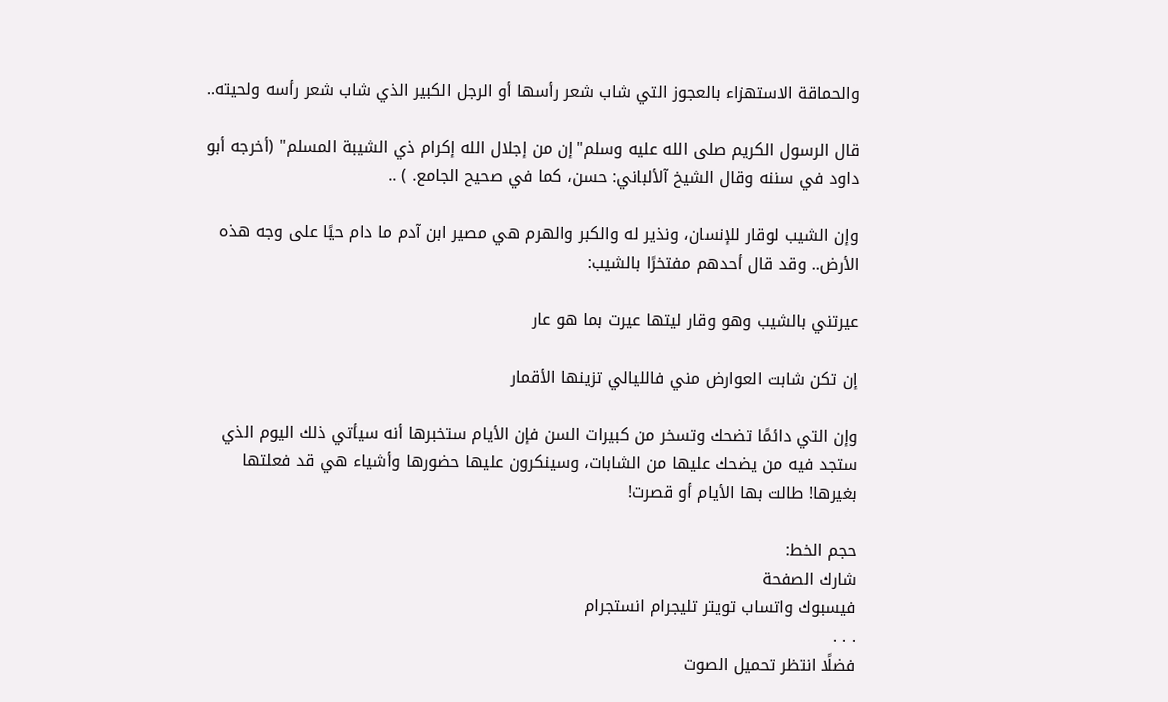والحماقة الاستهزاء بالعجوز التي شاب شعر رأسها أو الرجل الكبير الذي شاب شعر رأسه ولحيته..

قال الرسول الكريم صلى الله عليه وسلم"إن من إجلال الله إكرام ذي الشيبة المسلم" (أخرجه أبو داود في سننه وقال الشيخ آلألباني: حسن، كما في صحيح الجامع. ) ..

وإن الشيب لوقار للإنسان، ونذير له والكبر والهرم هي مصير ابن آدم ما دام حيًا على وجه هذه الأرض.. وقد قال أحدهم مفتخرًا بالشيب:

عيرتني بالشيب وهو وقار ليتها عيرت بما هو عار

إن تكن شابت العوارض مني فالليالي تزينها الأقمار

وإن التي دائمًا تضحك وتسخر من كبيرات السن فإن الأيام ستخبرها أنه سيأتي ذلك اليوم الذي ستجد فيه من يضحك عليها من الشابات، وسينكرون عليها حضورها وأشياء هي قد فعلتها بغيرها! طالت بها الأيام أو قصرت!

حجم الخط:
شارك الصفحة
فيسبوك واتساب تويتر تليجرام انستجرام
. . .
فضلًا انتظر تحميل الصوت